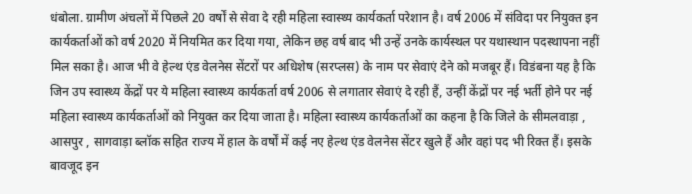धंबोला. ग्रामीण अंचलों में पिछले 20 वर्षों से सेवा दे रही महिला स्वास्थ्य कार्यकर्ता परेशान है। वर्ष 2006 में संविदा पर नियुक्त इन कार्यकर्ताओं को वर्ष 2020 में नियमित कर दिया गया, लेकिन छह वर्ष बाद भी उन्हें उनके कार्यस्थल पर यथास्थान पदस्थापना नहीं मिल सका है। आज भी वे हेल्थ एंड वेलनेस सेंटरों पर अधिशेष (सरप्लस) के नाम पर सेवाएं देने को मजबूर हैं। विडंबना यह है कि जिन उप स्वास्थ्य केंद्रों पर ये महिला स्वास्थ्य कार्यकर्ता वर्ष 2006 से लगातार सेवाएं दे रही हैं, उन्हीं केंद्रों पर नई भर्ती होने पर नई महिला स्वास्थ्य कार्यकर्ताओं को नियुक्त कर दिया जाता है। महिला स्वास्थ्य कार्यकर्ताओं का कहना है कि जिले के सीमलवाड़ा , आसपुर , सागवाड़ा ब्लॉक सहित राज्य में हाल के वर्षों में कई नए हेल्थ एंड वेलनेस सेंटर खुले हैं और वहां पद भी रिक्त हैं। इसके बावजूद इन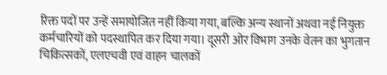रिक्त पदों पर उन्हें समायोजित नहीं किया गया, बल्कि अन्य स्थानों अथवा नई नियुक्त कर्मचारियों को पदस्थापित कर दिया गया। दूसरी ओर विभाग उनके वेतन का भुगतान चिकित्सकों, एलएचवी एवं वाहन चालकों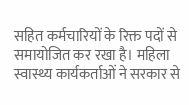सहित कर्मचारियों के रिक्त पदों से समायोजित कर रखा है। महिला स्वास्थ्य कार्यकर्ताओं ने सरकार से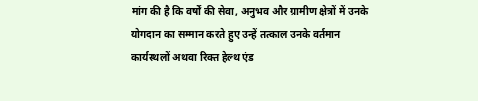मांग की है कि वर्षों की सेवा, अनुभव और ग्रामीण क्षेत्रों में उनके योगदान का सम्मान करते हुए उन्हें तत्काल उनके वर्तमान कार्यस्थलों अथवा रिक्त हेल्थ एंड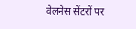वेलनेस सेंटरों पर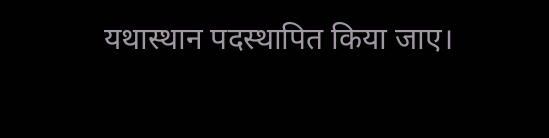यथास्थान पदस्थापित किया जाए।